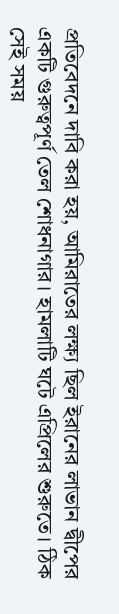প্রতিবেদনে দাবি করা হয়, আমিরাতের লক্ষ্য ছিল ইরানের লাভান দ্বীপের একটি গুরুত্বপূর্ণ তেল শোধনাগার। হামলাটি ঘটে এপ্রিলের শুরুতে। ঠিক সেই সময়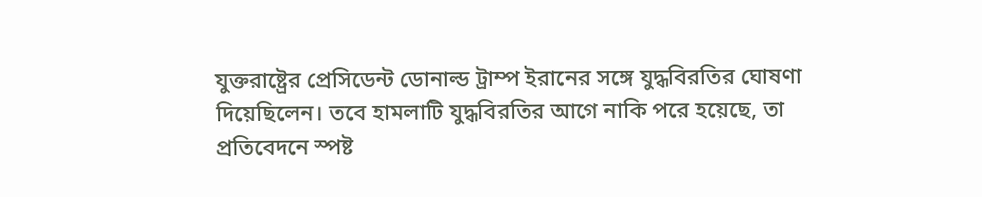যুক্তরাষ্ট্রের প্রেসিডেন্ট ডোনাল্ড ট্রাম্প ইরানের সঙ্গে যুদ্ধবিরতির ঘোষণা দিয়েছিলেন। তবে হামলাটি যুদ্ধবিরতির আগে নাকি পরে হয়েছে, তা প্রতিবেদনে স্পষ্ট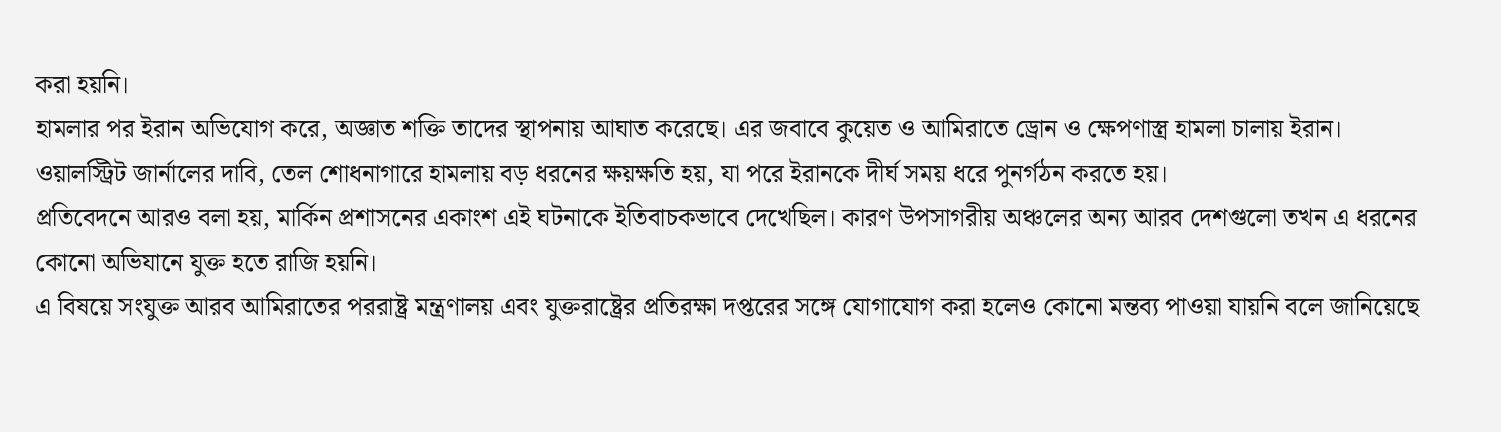করা হয়নি।
হামলার পর ইরান অভিযোগ করে, অজ্ঞাত শক্তি তাদের স্থাপনায় আঘাত করেছে। এর জবাবে কুয়েত ও আমিরাতে ড্রোন ও ক্ষেপণাস্ত্র হামলা চালায় ইরান।
ওয়ালস্ট্রিট জার্নালের দাবি, তেল শোধনাগারে হামলায় বড় ধরনের ক্ষয়ক্ষতি হয়, যা পরে ইরানকে দীর্ঘ সময় ধরে পুনর্গঠন করতে হয়।
প্রতিবেদনে আরও বলা হয়, মার্কিন প্রশাসনের একাংশ এই ঘটনাকে ইতিবাচকভাবে দেখেছিল। কারণ উপসাগরীয় অঞ্চলের অন্য আরব দেশগুলো তখন এ ধরনের কোনো অভিযানে যুক্ত হতে রাজি হয়নি।
এ বিষয়ে সংযুক্ত আরব আমিরাতের পররাষ্ট্র মন্ত্রণালয় এবং যুক্তরাষ্ট্রের প্রতিরক্ষা দপ্তরের সঙ্গে যোগাযোগ করা হলেও কোনো মন্তব্য পাওয়া যায়নি বলে জানিয়েছে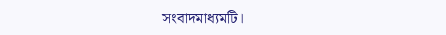সংবাদমাধ্যমটি।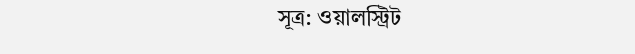সূত্র: ওয়ালস্ট্রিট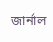জার্নাল